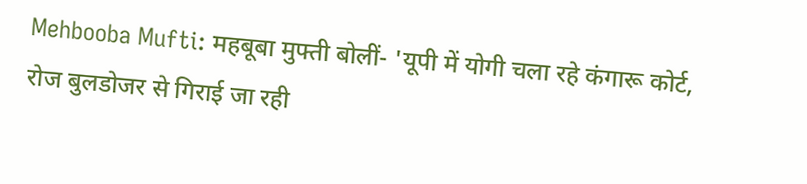Mehbooba Mufti: महबूबा मुफ्ती बोलीं- 'यूपी में योगी चला रहे कंगारू कोर्ट, रोज बुलडोजर से गिराई जा रही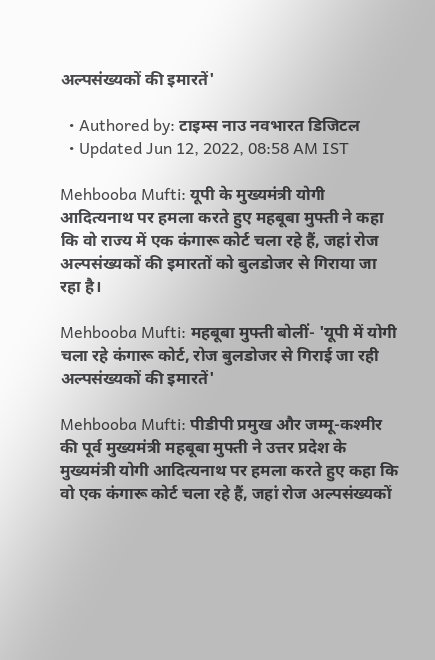अल्पसंख्यकों की इमारतें'

  • Authored by: टाइम्स नाउ नवभारत डिजिटल
  • Updated Jun 12, 2022, 08:58 AM IST

Mehbooba Mufti: यूपी के मुख्यमंत्री योगी आदित्यनाथ पर हमला करते हुए महबूबा मुफ्ती ने कहा कि वो राज्य में एक कंगारू कोर्ट चला रहे हैं, जहां रोज अल्पसंख्यकों की इमारतों को बुलडोजर से गिराया जा रहा है।

Mehbooba Mufti: महबूबा मुफ्ती बोलीं- 'यूपी में योगी चला रहे कंगारू कोर्ट, रोज बुलडोजर से गिराई जा रही अल्पसंख्यकों की इमारतें'

Mehbooba Mufti: पीडीपी प्रमुख और जम्मू-कश्मीर की पूर्व मुख्यमंत्री महबूबा मुफ्ती ने उत्तर प्रदेश के मुख्यमंत्री योगी आदित्यनाथ पर हमला करते हुए कहा कि वो एक कंगारू कोर्ट चला रहे हैं, जहां रोज अल्पसंख्यकों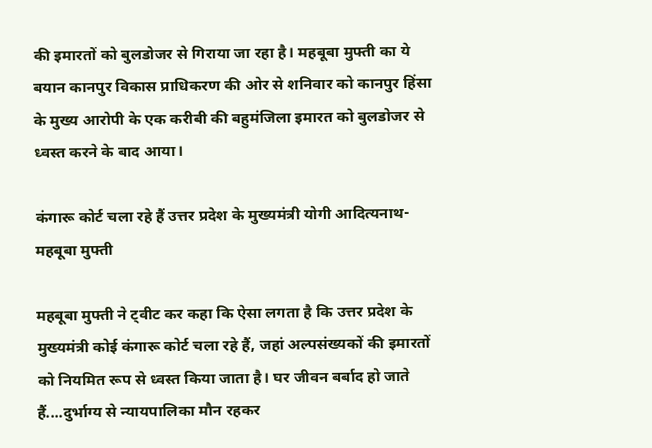की इमारतों को बुलडोजर से गिराया जा रहा है। महबूबा मुफ्ती का ये बयान कानपुर विकास प्राधिकरण की ओर से शनिवार को कानपुर हिंसा के मुख्य आरोपी के एक करीबी की बहुमंजिला इमारत को बुलडोजर से ध्वस्त करने के बाद आया।

कंगारू कोर्ट चला रहे हैं उत्तर प्रदेश के मुख्यमंत्री योगी आदित्यनाथ- महबूबा मुफ्ती

महबूबा मुफ्ती ने ट्वीट कर कहा कि ऐसा लगता है कि उत्तर प्रदेश के मुख्यमंत्री कोई कंगारू कोर्ट चला रहे हैं, जहां अल्पसंख्यकों की इमारतों को नियमित रूप से ध्वस्त किया जाता है। घर जीवन बर्बाद हो जाते हैं....दुर्भाग्य से न्यायपालिका मौन रहकर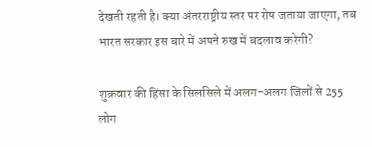देखती रहती है। क्या अंतरराष्ट्रीय स्तर पर रोष जताया जाएगा, तब भारत सरकार इस बारे में अपने रुख में बदलाव करेगी?

शुक्रवार की हिंसा के सिलसिले में अलग-अलग जिलों से 255 लोग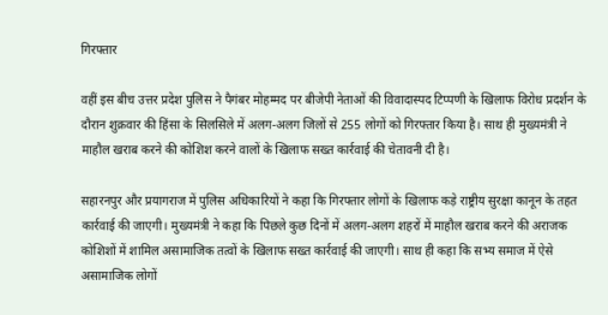गिरफ्तार

वहीं इस बीच उत्तर प्रदेश पुलिस ने पैगंबर मोहम्मद पर बीजेपी नेताओं की विवादास्पद टिप्पणी के खिलाफ विरोध प्रदर्शन के दौरान शुक्रवार की हिंसा के सिलसिले में अलग-अलग जिलों से 255 लोगों को गिरफ्तार किया है। साथ ही मुख्यमंत्री ने माहौल खराब करने की कोशिश करने वालों के खिलाफ सख्त कार्रवाई की चेतावनी दी है।

सहारनपुर और प्रयागराज में पुलिस अधिकारियों ने कहा कि गिरफ्तार लोगों के खिलाफ कड़े राष्ट्रीय सुरक्षा कानून के तहत कार्रवाई की जाएगी। मुख्यमंत्री ने कहा कि पिछले कुछ दिनों में अलग-अलग शहरों में माहौल खराब करने की अराजक कोशिशों में शामिल असामाजिक तत्वों के खिलाफ सख्त कार्रवाई की जाएगी। साथ ही कहा कि सभ्य समाज में ऐसे असामाजिक लोगों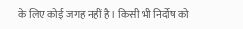के लिए कोई जगह नहीं है। किसी भी निर्दोष को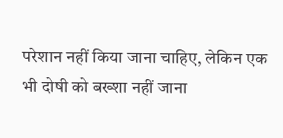परेशान नहीं किया जाना चाहिए, लेकिन एक भी दोषी को बख्शा नहीं जाना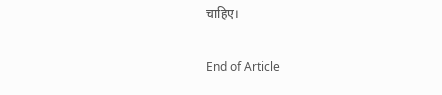चाहिए।

End of Article